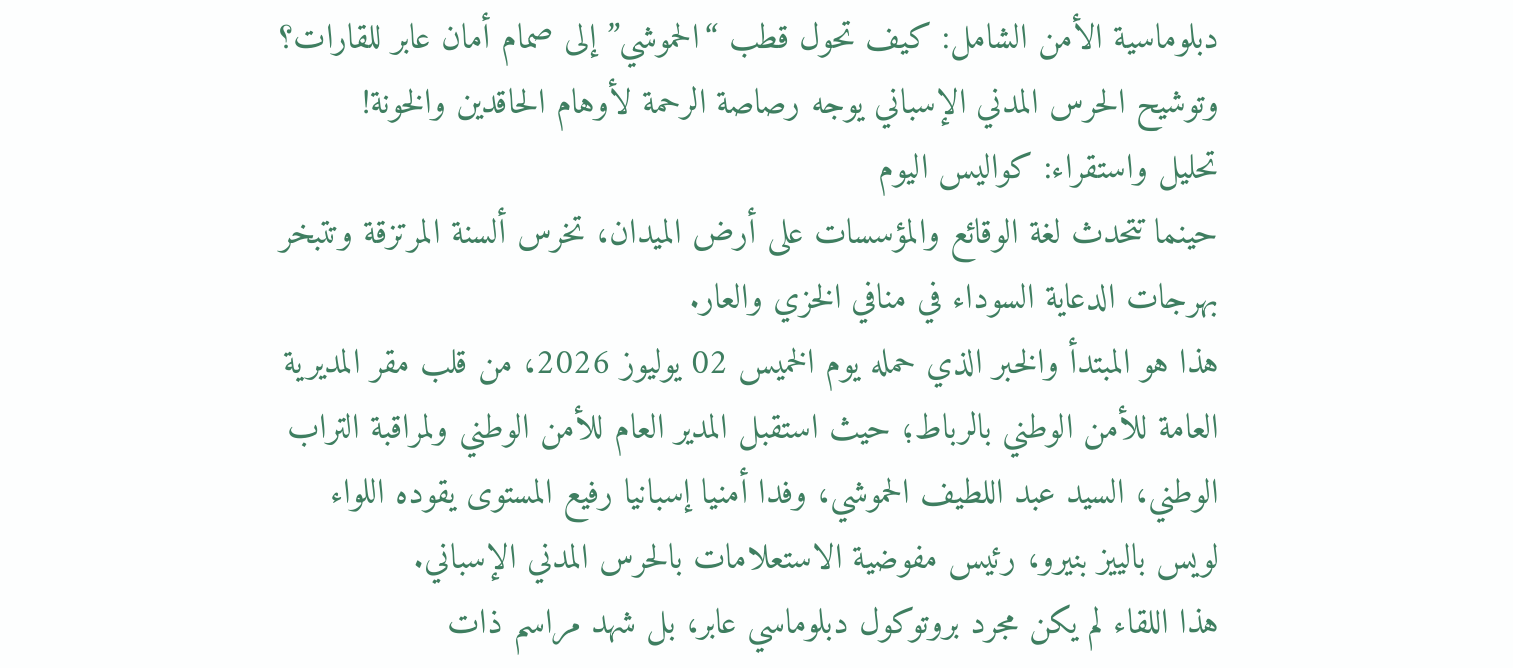دبلوماسية الأمن الشامل: كيف تحول قطب “الحموشي” إلى صمام أمان عابر للقارات؟ وتوشيح الحرس المدني الإسباني يوجه رصاصة الرحمة لأوهام الحاقدين والخونة!
تحليل واستقراء: كواليس اليوم
حينما تتحدث لغة الوقائع والمؤسسات على أرض الميدان، تخرس ألسنة المرتزقة وتتبخر بهرجات الدعاية السوداء في منافي الخزي والعار.
هذا هو المبتدأ والخبر الذي حمله يوم الخميس 02 يوليوز 2026، من قلب مقر المديرية العامة للأمن الوطني بالرباط؛ حيث استقبل المدير العام للأمن الوطني ولمراقبة التراب الوطني، السيد عبد اللطيف الحموشي، وفدا أمنيا إسبانيا رفيع المستوى يقوده اللواء لويس بالييز بنيرو، رئيس مفوضية الاستعلامات بالحرس المدني الإسباني.
هذا اللقاء لم يكن مجرد بروتوكول دبلوماسي عابر، بل شهد مراسم ذات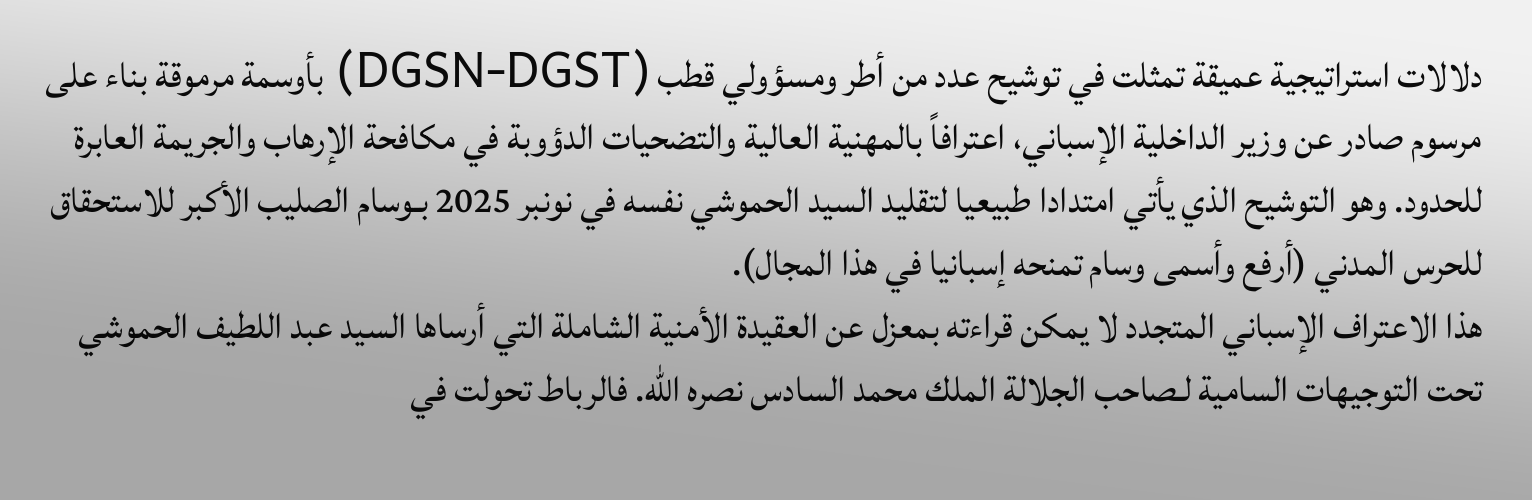دلالات استراتيجية عميقة تمثلت في توشيح عدد من أطر ومسؤولي قطب (DGSN-DGST) بأوسمة مرموقة بناء على مرسوم صادر عن وزير الداخلية الإسباني، اعترافاً بالمهنية العالية والتضحيات الدؤوبة في مكافحة الإرهاب والجريمة العابرة للحدود. وهو التوشيح الذي يأتي امتدادا طبيعيا لتقليد السيد الحموشي نفسه في نونبر 2025 بـوسام الصليب الأكبر للاستحقاق للحرس المدني (أرفع وأسمى وسام تمنحه إسبانيا في هذا المجال).
هذا الاعتراف الإسباني المتجدد لا يمكن قراءته بمعزل عن العقيدة الأمنية الشاملة التي أرساها السيد عبد اللطيف الحموشي تحت التوجيهات السامية لـصاحب الجلالة الملك محمد السادس نصره الله. فالرباط تحولت في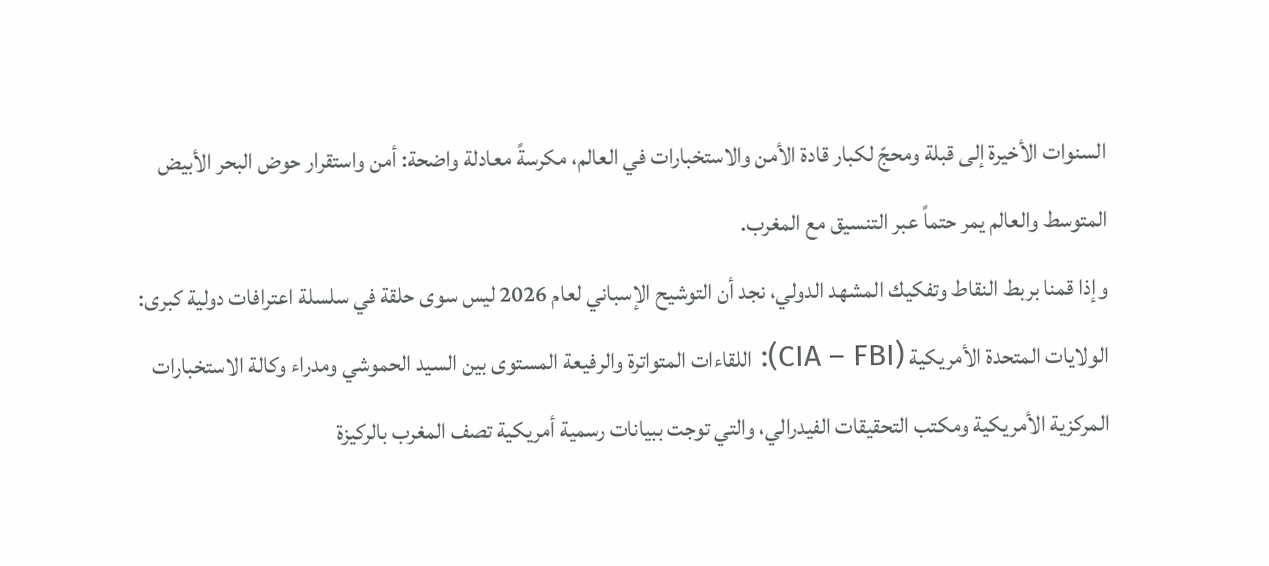السنوات الأخيرة إلى قبلة ومحجّ لكبار قادة الأمن والاستخبارات في العالم، مكرسةً معادلة واضحة: أمن واستقرار حوض البحر الأبيض المتوسط والعالم يمر حتماً عبر التنسيق مع المغرب.
وإذا قمنا بربط النقاط وتفكيك المشهد الدولي، نجد أن التوشيح الإسباني لعام 2026 ليس سوى حلقة في سلسلة اعترافات دولية كبرى:
الولايات المتحدة الأمريكية (CIA – FBI): اللقاءات المتواترة والرفيعة المستوى بين السيد الحموشي ومدراء وكالة الاستخبارات المركزية الأمريكية ومكتب التحقيقات الفيدرالي، والتي توجت ببيانات رسمية أمريكية تصف المغرب بالركيزة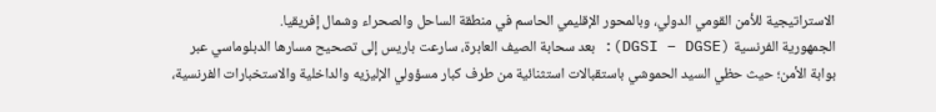الاستراتيجية للأمن القومي الدولي، وبالمحور الإقليمي الحاسم في منطقة الساحل والصحراء وشمال إفريقيا.
الجمهورية الفرنسية (DGSI – DGSE): بعد سحابة الصيف العابرة، سارعت باريس إلى تصحيح مسارها الدبلوماسي عبر بوابة الأمن؛ حيث حظي السيد الحموشي باستقبالات استثنائية من طرف كبار مسؤولي الإليزيه والداخلية والاستخبارات الفرنسية،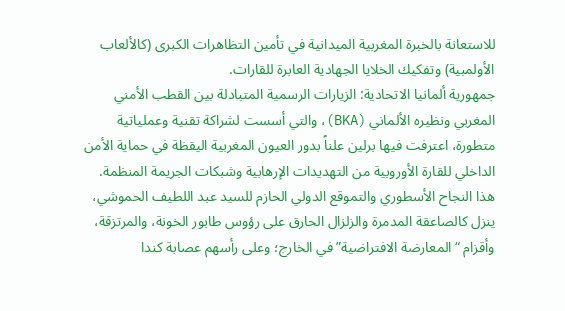للاستعانة بالخبرة المغربية الميدانية في تأمين التظاهرات الكبرى (كالألعاب الأولمبية) وتفكيك الخلايا الجهادية العابرة للقارات.
جمهورية ألمانيا الاتحادية: الزيارات الرسمية المتبادلة بين القطب الأمني المغربي ونظيره الألماني (BKA)، والتي أسست لشراكة تقنية وعملياتية متطورة، اعترفت فيها برلين علناً بدور العيون المغربية اليقظة في حماية الأمن الداخلي للقارة الأوروبية من التهديدات الإرهابية وشبكات الجريمة المنظمة.
هذا النجاح الأسطوري والتموقع الدولي الحازم للسيد عبد اللطيف الحموشي، ينزل كالصاعقة المدمرة والزلزال الحارق على رؤوس طابور الخونة، والمرتزقة، وأقزام “المعارضة الافتراضية” في الخارج؛ وعلى رأسهم عصابة كندا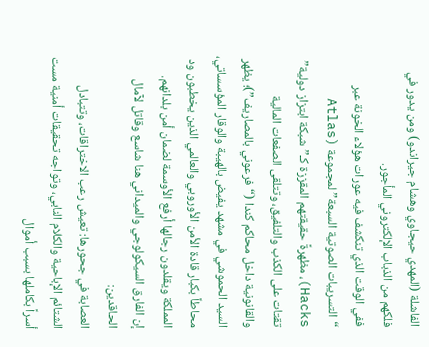الفاشلة (المهدي حيجاوي وهشام جيراندو) ومن يدور في فلكهم من الذباب الإلكتروني المأجور.
ففي الوقت الذي تنكشف فيه عورات هؤلاء الخونة عبر “التسريبات الصوتية السبعة” لمجموعة (Atlas Hacks)، مظهرةً حقيقتهم المقززة كـ”شبكة ابتزاز دولية” تقتات على الكذب والتلفيق، وتتلقى الصفعات المالية والقانونية داخل محاكم كندا (“فرعوني بالمصاريف”)؛ يظهر السيد الحموشي في مشهد يفيض بالهيبة والوقار المؤسساتي، محاطاً بكبار قادة الأمن الأوروبي والعالمي الذين يخطبون ود المملكة ويقلدون رجالها أرفع الأوسمة لضمان أمن بلدانهم.
إن الفارق السيكولوجي والميداني هنا شاسع وقاتل لآمال الحاقدين:
العصابة في جحورها: تعيش رعب الاختراقات، وتتبادل الشتائم الإباحية والكلام النابي، وتواجه تحقيقات أمنية مست أسراً بكاملها بسبب أموال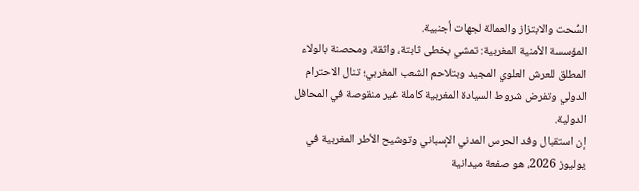السُّحت والابتزاز والعمالة لجهات أجنبية.
المؤسسة الأمنية المغربية: تمشي بخطى ثابتة، واثقة، ومحصنة بالولاء المطلق للعرش العلوي المجيد وبتلاحم الشعب المغربي؛ تنال الاحترام الدولي وتفرض شروط السيادة المغربية كاملة غير منقوصة في المحافل الدولية.
إن استقبال وفد الحرس المدني الإسباني وتوشيح الأطر المغربية في يوليوز 2026، هو صفعة ميدانية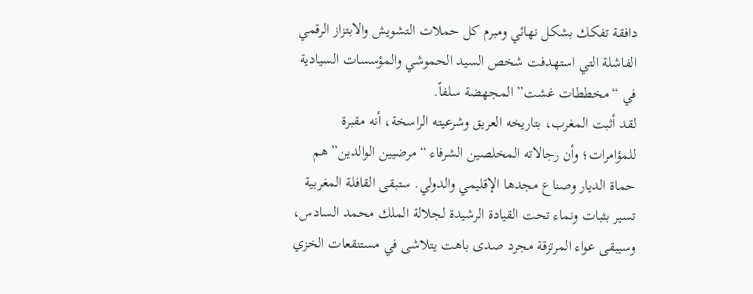دافقة تفكك بشكل نهائي ومبرم كل حملات التشويش والابتزاز الرقمي الفاشلة التي استهدفت شخص السيد الحموشي والمؤسسات السيادية في “مخططات غشت” المجهضة سلفاً.
لقد أثبت المغرب، بتاريخه العريق وشرعيته الراسخة، أنه مقبرة للمؤامرات؛ وأن رجالاته المخلصين الشرفاء “مرضيين الوالدين” هم حماة الديار وصناع مجدها الإقليمي والدولي. ستبقى القافلة المغربية تسير بثبات ونماء تحت القيادة الرشيدة لجلالة الملك محمد السادس، وسيبقى عواء المرتزقة مجرد صدى باهت يتلاشى في مستنقعات الخزي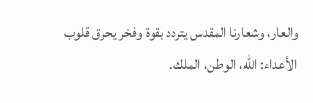والعار، وشعارنا المقدس يتردد بقوة وفخر يحرق قلوب الأعداء: الله، الوطن، الملك.